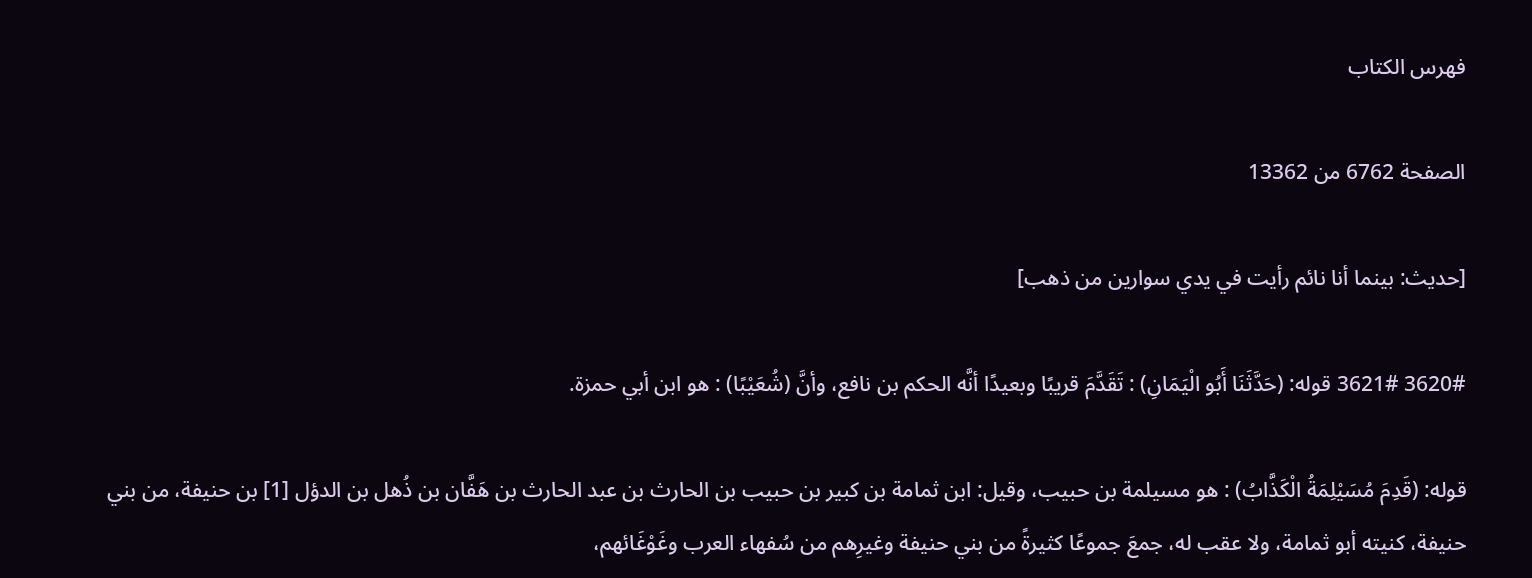فهرس الكتاب

الصفحة 6762 من 13362

[حديث: بينما أنا نائم رأيت في يدي سوارين من ذهب]

3620# 3621# قوله: (حَدَّثَنَا أَبُو الْيَمَانِ) : تَقَدَّمَ قريبًا وبعيدًا أنَّه الحكم بن نافع، وأنَّ (شُعَيْبًا) : هو ابن أبي حمزة.

قوله: (قَدِمَ مُسَيْلِمَةُ الْكَذَّابُ) : هو مسيلمة بن حبيب، وقيل: ابن ثمامة بن كبير بن حبيب بن الحارث بن عبد الحارث بن هَفَّان بن ذُهل بن الدؤل [1] بن حنيفة، من بني حنيفة، كنيته أبو ثمامة، ولا عقب له، جمعَ جموعًا كثيرةً من بني حنيفة وغيرِهم من سُفهاء العرب وغَوْغَائهم،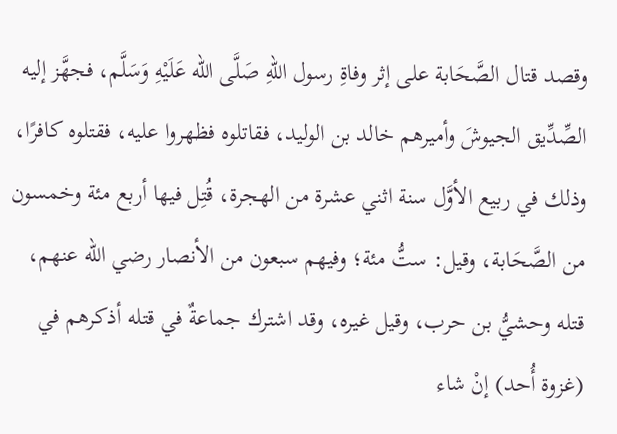وقصد قتال الصَّحَابة على إثر وفاةِ رسول اللهِ صَلَّى الله عَلَيْهِ وَسَلَّم، فجهَّز إليه الصِّدِّيق الجيوشَ وأميرهم خالد بن الوليد، فقاتلوه فظهروا عليه، فقتلوه كافرًا، وذلك في ربيع الأوَّل سنة اثني عشرة من الهجرة، قُتِل فيها أربع مئة وخمسون من الصَّحَابة، وقيل: ستُّ مئة؛ وفيهم سبعون من الأنصار رضي الله عنهم، قتله وحشيُّ بن حرب، وقيل غيره، وقد اشترك جماعةٌ في قتله أذكرهم في (غزوة أُحد) إنْ شاء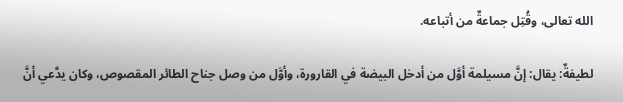الله تعالى، وقُتِل جماعةٌ من أتباعه.

لطيفةٌ: يقال: إنَّ مسيلمة أوَّل من أدخل البيضة في القارورة، وأوَّل من وصل جناح الطائر المقصوص، وكان يدَّعي أنَّ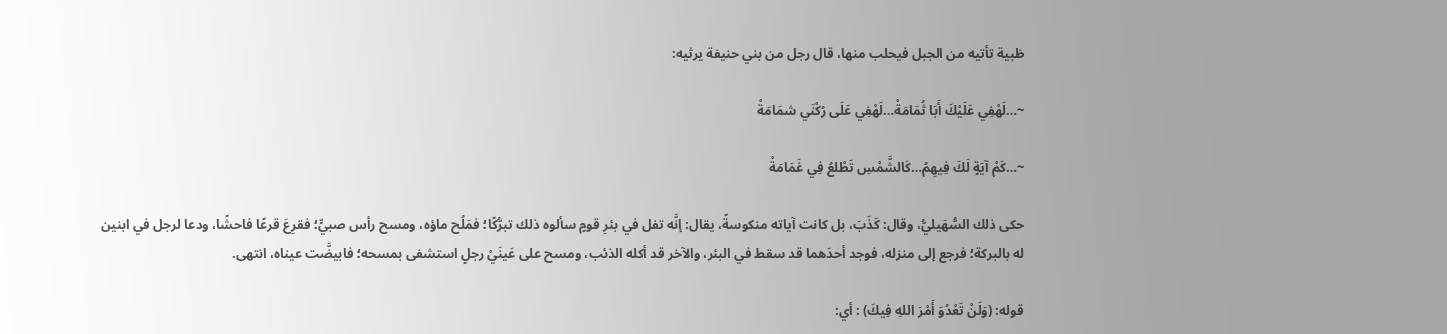ظبية تأتيه من الجبل فيحلب منها، قال رجل من بني حنيفة يرثيه:

~…لَهْفِي عَلَيْكَ أَبَا ثُمَامَةْ…لَهْفِي عَلَى رُكْنَي شمَامَةْ

~…كَمْ آيَةٍ لَكَ فِيهِمُ…كَالشَّمْسِ تَطْلعُ فِي غَمَامَةْ

حكى ذلك السُّهَيليُّ، وقال: كَذَبَ، بل كانت آياته منكوسةً، يقال: إنَّه تفل في بئرِ قومٍ سألوه ذلك تبرُّكًا؛ فمَلُح ماؤه، ومسح رأس صبيٍّ؛ فقرِعَ قرعًا فاحشًا، ودعا لرجل في ابنين له بالبركة؛ فرجع إلى منزله، فوجد أحدَهما قد سقط في البئر، والآخر قد أكله الذئب، ومسح على عَينَيْ رجلٍ استشفى بمسحه؛ فابيضَّت عيناه، انتهى.

قوله: (وَلَنْ تَعْدُوَ أَمْرَ اللهِ فِيكَ) : أي: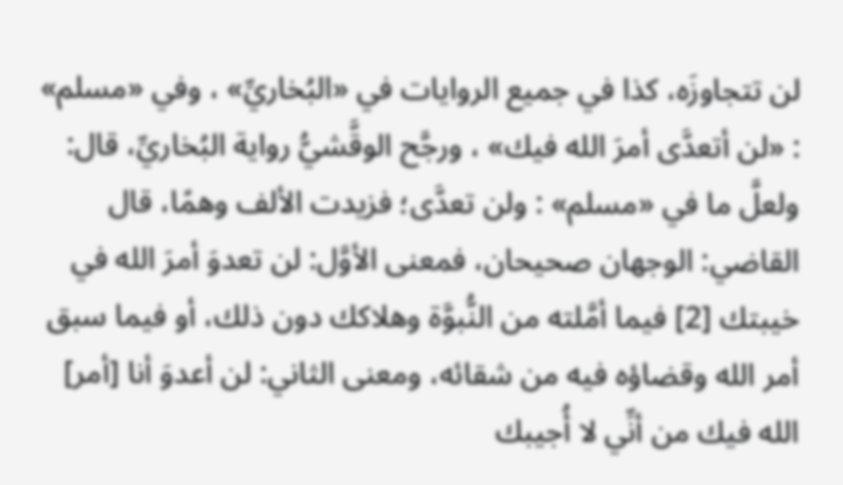لن تتجاوزَه، كذا في جميع الروايات في «البُخاريِّ» ، وفي «مسلم» : «لن أتعدَّى أمرَ الله فيك» ، ورجَّح الوقَّشيُّ رواية البُخاريِّ، قال: ولعلَّ ما في «مسلم» : ولن تعدَّى؛ فزيدت الألف وهمًا، قال القاضي: الوجهان صحيحان، فمعنى الأوَّل: لن تعدوَ أمرَ الله في خيبتك [2] فيما أمَّلته من النُّبوَّة وهلاكك دون ذلك، أو فيما سبق أمر الله وقضاؤه فيه من شقائه، ومعنى الثاني: لن أعدوَ أنا [أمر] الله فيك من أنِّي لا أُجيبك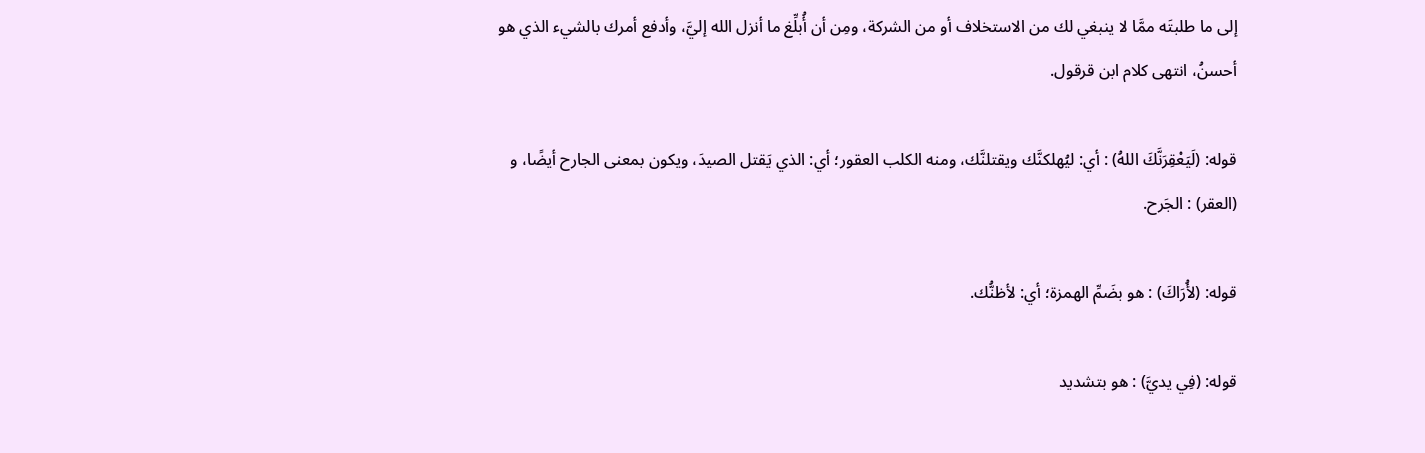إلى ما طلبتَه ممَّا لا ينبغي لك من الاستخلاف أو من الشركة، ومِن أن أُبلِّغ ما أنزل الله إليَّ، وأدفع أمرك بالشيء الذي هو أحسنُ، انتهى كلام ابن قرقول.

قوله: (لَيَعْقِرَنَّكَ اللهُ) : أي: ليُهلكنَّك ويقتلنَّك، ومنه الكلب العقور؛ أي: الذي يَقتل الصيدَ، ويكون بمعنى الجارح أيضًا، و (العقر) : الجَرح.

قوله: (لأُرَاكَ) : هو بضَمِّ الهمزة؛ أي: لأظنُّك.

قوله: (فِي يديَّ) : هو بتشديد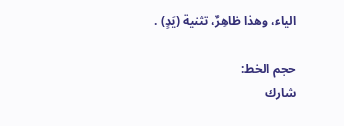الياء، وهذا ظاهِرٌ، تثنية (يَدٍ) .

حجم الخط:
شارك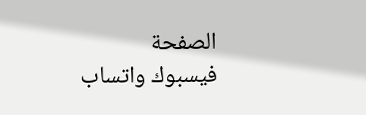الصفحة
فيسبوك واتساب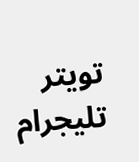تويتر تليجرام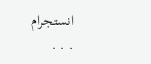انستجرام
. . .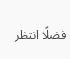فضلًا انتظر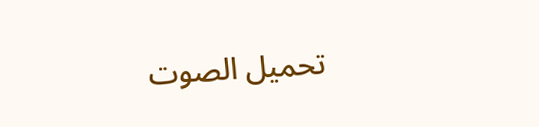تحميل الصوت